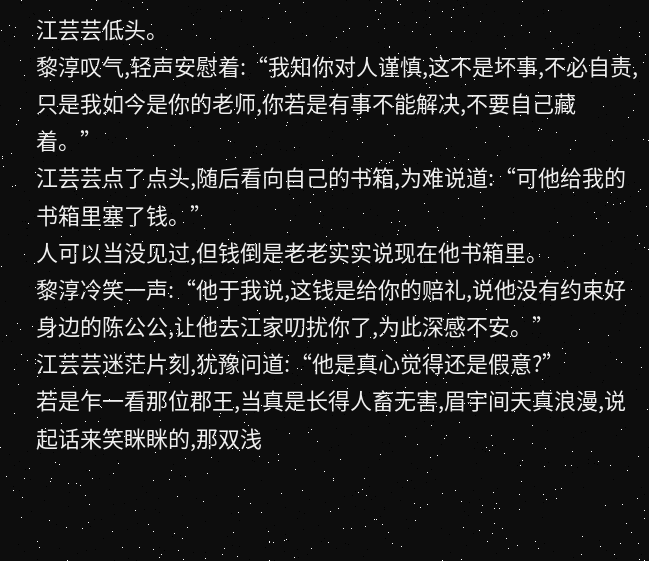江芸芸低头。
黎淳叹气,轻声安慰着:“我知你对人谨慎,这不是坏事,不必自责,只是我如今是你的老师,你若是有事不能解决,不要自己藏着。”
江芸芸点了点头,随后看向自己的书箱,为难说道:“可他给我的书箱里塞了钱。”
人可以当没见过,但钱倒是老老实实说现在他书箱里。
黎淳冷笑一声:“他于我说,这钱是给你的赔礼,说他没有约束好身边的陈公公,让他去江家叨扰你了,为此深感不安。”
江芸芸迷茫片刻,犹豫问道:“他是真心觉得还是假意?”
若是乍一看那位郡王,当真是长得人畜无害,眉宇间天真浪漫,说起话来笑眯眯的,那双浅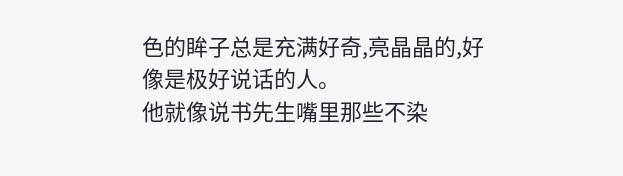色的眸子总是充满好奇,亮晶晶的,好像是极好说话的人。
他就像说书先生嘴里那些不染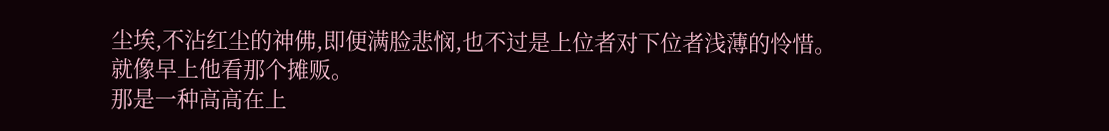尘埃,不沾红尘的神佛,即便满脸悲悯,也不过是上位者对下位者浅薄的怜惜。
就像早上他看那个摊贩。
那是一种高高在上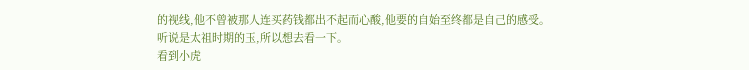的视线,他不曾被那人连买药钱都出不起而心酸,他要的自始至终都是自己的感受。
听说是太祖时期的玉,所以想去看一下。
看到小虎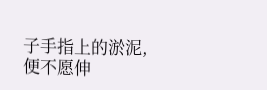子手指上的淤泥,便不愿伸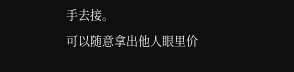手去接。
可以随意拿出他人眼里价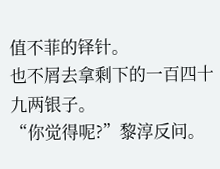值不菲的铎针。
也不屑去拿剩下的一百四十九两银子。
“你觉得呢?”黎淳反问。